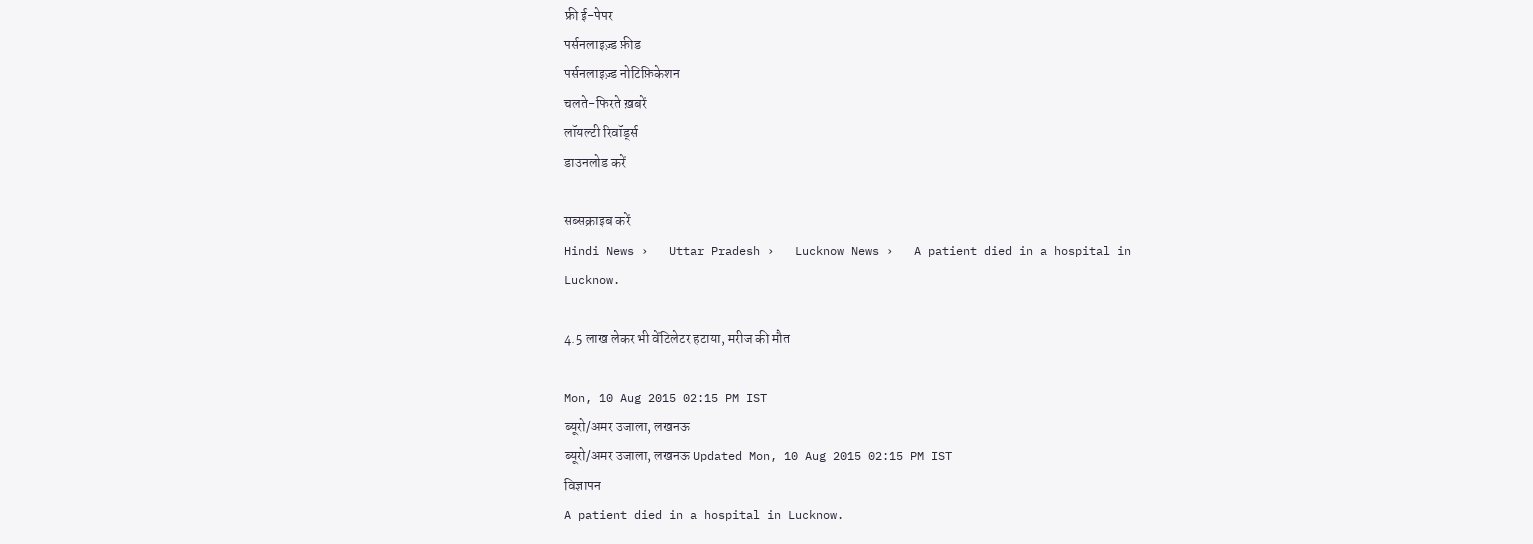फ्री ई-पेपर
पर्सनलाइज़्ड फ़ीड
पर्सनलाइज़्ड नोटिफ़िकेशन
चलते-फिरते ख़बरें
लॉयल्टी रिवॉर्ड्स
डाउनलोड करें

सब्सक्राइब करें
Hindi News ›   Uttar Pradesh ›   Lucknow News ›   A patient died in a hospital in Lucknow.

4.5 लाख लेकर भी वेंटिलेटर हटाया, मरीज की मौत

Mon, 10 Aug 2015 02:15 PM IST
ब्यूरो/अमर उजाला, लखनऊ
ब्यूरो/अमर उजाला, लखनऊ Updated Mon, 10 Aug 2015 02:15 PM IST
विज्ञापन
A patient died in a hospital in Lucknow.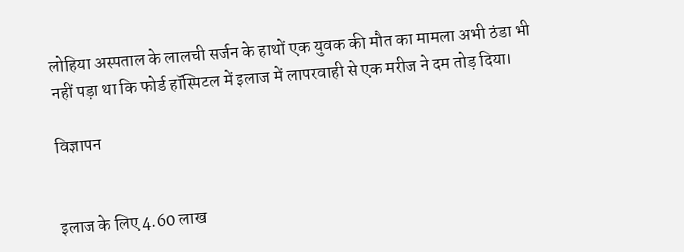लोहिया अस्पताल के लालची सर्जन के हाथों एक युवक की मौत का मामला अभी ठंडा भी नहीं पड़ा था कि फोर्ड हॉस्पिटल में इलाज में लापरवाही से एक मरीज ने दम तोड़ दिया।

विज्ञापन


इलाज के लिए 4.60 लाख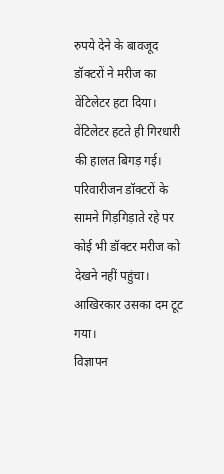रुपये देने के बावजूद डॉक्टरों ने मरीज का वेंटिलेटर हटा दिया। वेंटिलेटर हटते ही गिरधारी की हालत बिगड़ गई। परिवारीजन डॉक्टरों के सामने गिड़गिड़ाते रहे पर कोई भी डॉक्टर मरीज को देखने नहीं पहुंचा। आखिरकार उसका दम टूट गया।
विज्ञापन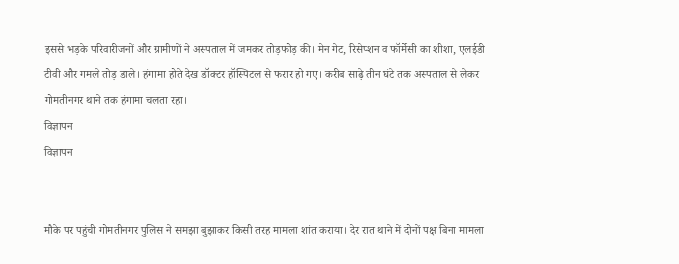इससे भड़के परिवारीजनों और ग्रामीणों ने अस्पताल में जमकर तोड़फोड़ की। मेन गेट, रिसेप्शन व फॉर्मेसी का शीशा, एलईडी टीवी और गमले तोड़ डाले। हंगामा होते देख डॉक्टर हॉस्पिटल से फरार हो गए। करीब साढ़े तीन घंटे तक अस्पताल से लेकर गोमतीनगर थाने तक हंगामा चलता रहा।
विज्ञापन
विज्ञापन


मौके पर पहुंची गोमतीनगर पुलिस ने समझा बुझाकर किसी तरह मामला शांत कराया। देर रात थाने में दोनों पक्ष बिना मामला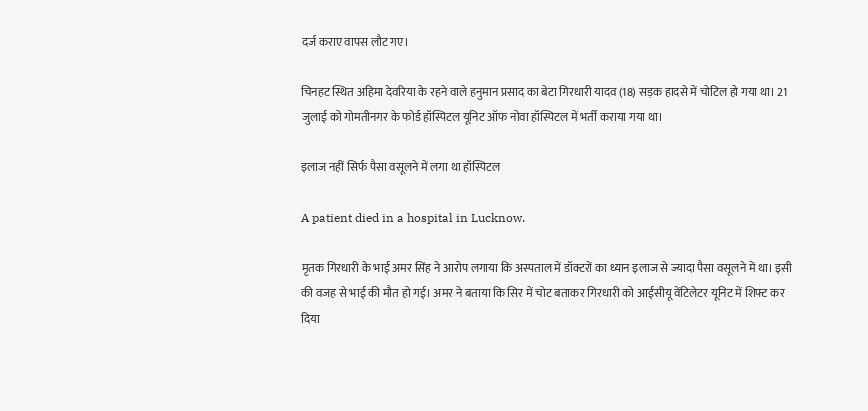दर्ज कराए वापस लौट गए।

चिनहट स्थित अहिमा देवरिया के रहने वाले हनुमान प्रसाद का बेटा गिरधारी यादव (18) सड़क हादसे में चोटिल हो गया था। 21 जुलाई को गोमतीनगर के फोर्ड हॉस्पिटल यूनिट ऑफ नोवा हॉस्पिटल में भर्ती कराया गया था।

इलाज नहीं सिर्फ पैसा वसूलने में लगा था हॉस्पिटल

A patient died in a hospital in Lucknow.

मृतक गिरधारी के भाई अमर सिंह ने आरोप लगाया कि अस्पताल में डॉक्टरों का ध्यान इलाज से ज्यादा पैसा वसूलने में था। इसी की वजह से भाई की मौत हो गई। अमर ने बताया कि सिर में चोट बताकर गिरधारी को आईसीयू वेंटिलेटर यूनिट में शिफ्ट कर दिया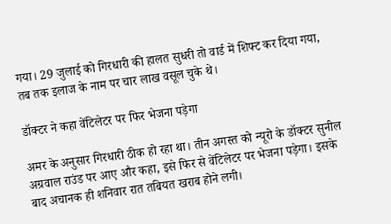गया। 29 जुलाई को गिरधारी की हालत सुधरी तो वार्ड में शिफ्ट कर ‌दिया गया, तब तक इलाज के नाम पर चार लाख वसूल चुके थे।

डॉक्टर ने कहा वेंटिलेटर पर फिर भेजना पड़ेगा

अमर के अनुसार गिरधारी ठीक हो रहा ‌था। तीन अगस्त को न्यूरो के डॉक्टर सुनील अग्रवाल राउंड पर आए और कहा, इसे फिर से वेंटिलेटर पर भेजना पड़ेगा। इसके बाद अचानक ही शनिवार रात तबियत खराब होने लगी।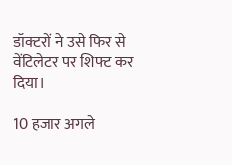डॉक्टरों ने उसे फिर से वेंटिलेटर पर शिफ्ट कर दिया।

10 हजार अगले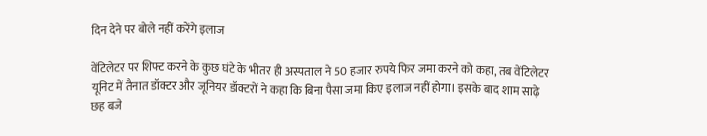दिन देने पर बोले नहीं करेंगे इलाज

वेंटिलेटर पर शिफ्ट करने के कुछ घंटे के भीतर ही अस्पताल ने 50 हजार रुपये फिर जमा करने को कहा, तब वेंटिलेटर यूनिट में तैनात डॉक्टर और जूनियर डॉक्टरों ने कहा कि बिना पैसा जमा किए इलाज नहीं होगा। इसके बाद शाम साढ़े छह बजे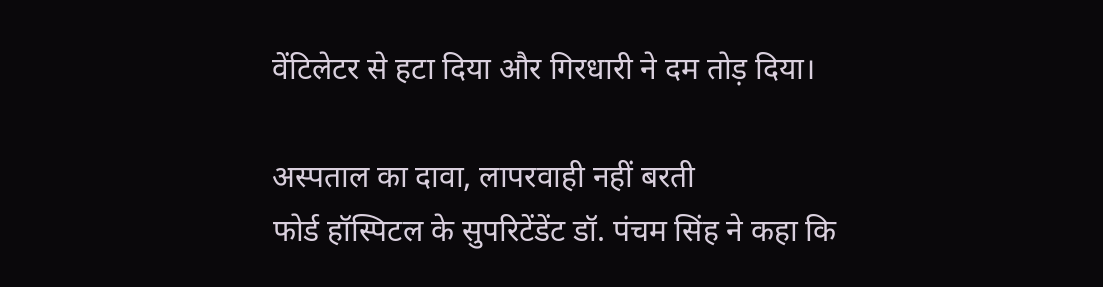वेंटिलेटर से हटा दिया और गिरधारी ने दम तोड़ दिया।

अस्पताल का दावा, लापरवाही नहीं बरती
फोर्ड हॉस्पिटल के सुपरिटेंडेंट डॉ. पंचम सिंह ने कहा कि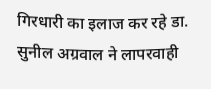गिरधारी का इलाज कर रहे डा. सुनील अग्रवाल ने लापरवाही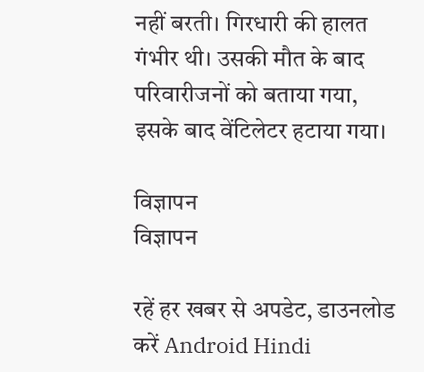नहीं बरती। गिरधारी की हालत गंभीर थी। उसकी मौत के बाद परिवारीजनों को बताया गया, इसके बाद वेंटिलेटर हटाया गया।

विज्ञापन
विज्ञापन

रहें हर खबर से अपडेट, डाउनलोड करें Android Hindi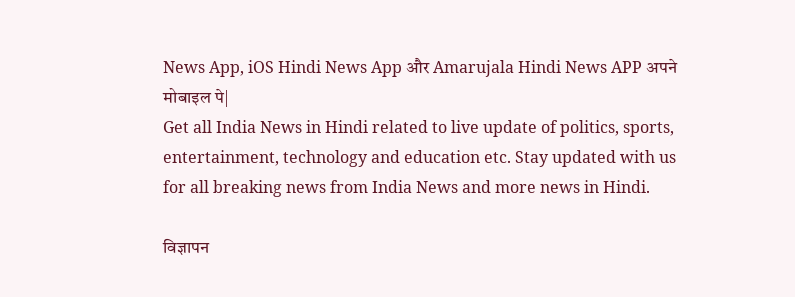News App, iOS Hindi News App और Amarujala Hindi News APP अपने मोबाइल पे|
Get all India News in Hindi related to live update of politics, sports, entertainment, technology and education etc. Stay updated with us for all breaking news from India News and more news in Hindi.

विज्ञापन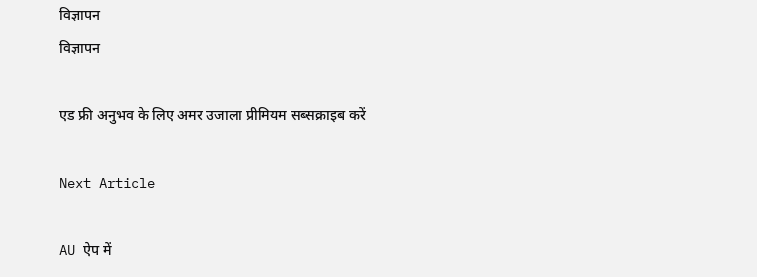विज्ञापन
विज्ञापन

एड फ्री अनुभव के लिए अमर उजाला प्रीमियम सब्सक्राइब करें

Next Article

AU ऐप में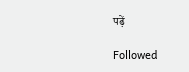पढ़ें

Followed